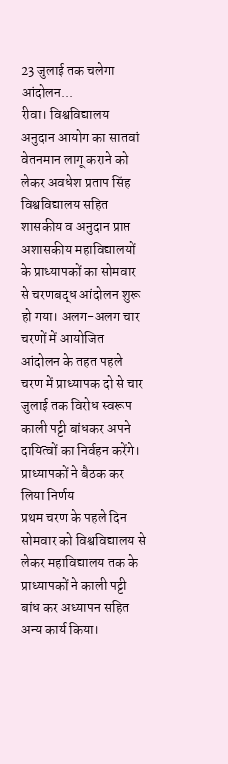23 जुलाई तक चलेगा आंदोलन...
रीवा। विश्वविद्यालय अनुदान आयोग का सातवां वेतनमान लागू कराने को लेकर अवधेश प्रताप सिंह विश्वविद्यालय सहित शासकीय व अनुदान प्राप्त अशासकीय महाविद्यालयों के प्राध्यापकों का सोमवार से चरणबद्ध आंदोलन शुरू हो गया। अलग-अलग चार चरणों में आयोजित आंदोलन के तहत पहले चरण में प्राध्यापक दो से चार जुलाई तक विरोध स्वरूप काली पट्टी बांधकर अपने दायित्वों का निर्वहन करेंगे।
प्राध्यापकों ने बैठक कर लिया निर्णय
प्रथम चरण के पहले दिन सोमवार को विश्वविद्यालय से लेकर महाविद्यालय तक के प्राध्यापकों ने काली पट्टी बांध कर अध्यापन सहित अन्य कार्य किया।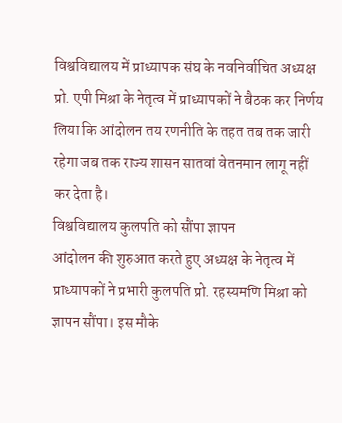विश्वविद्यालय में प्राध्यापक संघ के नवनिर्वाचित अध्यक्ष प्रो. एपी मिश्रा के नेतृत्व में प्राध्यापकों ने बैठक कर निर्णय लिया कि आंदोलन तय रणनीति के तहत तब तक जारी रहेगा जब तक राज्य शासन सातवां वेतनमान लागू नहीं कर देता है।
विश्वविद्यालय कुलपति को सौंपा ज्ञापन
आंदोलन की शुरुआत करते हुए अध्यक्ष के नेतृत्व में प्राध्यापकों ने प्रभारी कुलपति प्रो. रहस्यमणि मिश्रा को ज्ञापन सौंपा। इस मौके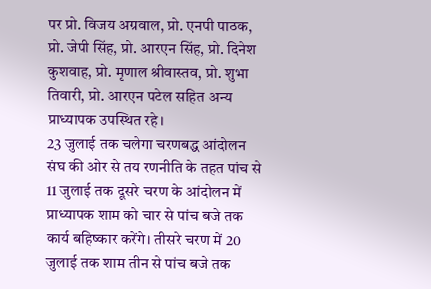पर प्रो. विजय अग्रवाल, प्रो. एनपी पाठक, प्रो. जेपी सिंह, प्रो. आरएन सिंह, प्रो. दिनेश कुशवाह, प्रो. मृणाल श्रीवास्तव, प्रो. शुभा तिवारी, प्रो. आरएन पटेल सहित अन्य प्राध्यापक उपस्थित रहे।
23 जुलाई तक चलेगा चरणबद्ध आंदोलन
संघ की ओर से तय रणनीति के तहत पांच से 11 जुलाई तक दूसरे चरण के आंदोलन में प्राध्यापक शाम को चार से पांच बजे तक कार्य बहिष्कार करेंगे। तीसरे चरण में 20 जुलाई तक शाम तीन से पांच बजे तक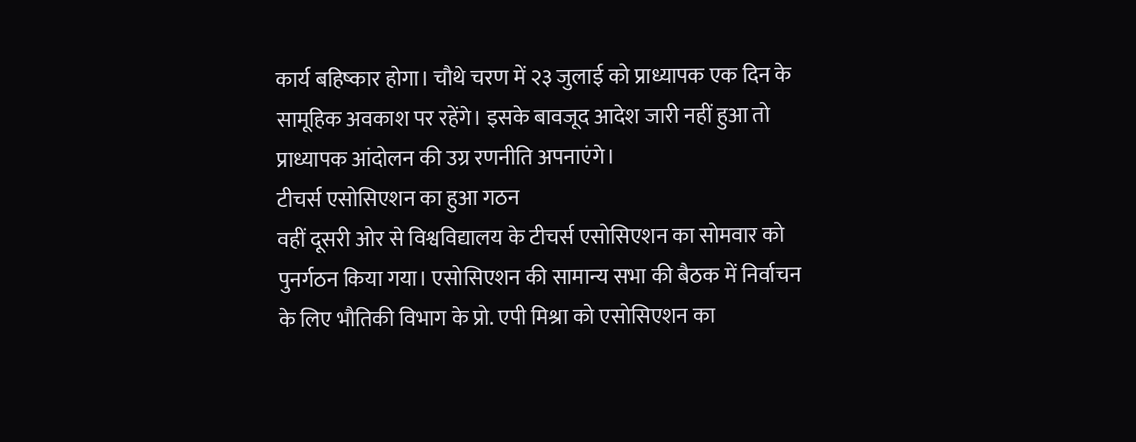कार्य बहिष्कार होगा। चौथे चरण में २३ जुलाई को प्राध्यापक एक दिन के सामूहिक अवकाश पर रहेंगे। इसके बावजूद आदेश जारी नहीं हुआ तो प्राध्यापक आंदोलन की उग्र रणनीति अपनाएंगे।
टीचर्स एसोसिएशन का हुआ गठन
वहीं दूसरी ओर से विश्वविद्यालय के टीचर्स एसोसिएशन का सोमवार को पुनर्गठन किया गया। एसोसिएशन की सामान्य सभा की बैठक में निर्वाचन के लिए भौतिकी विभाग के प्रो. एपी मिश्रा को एसोसिएशन का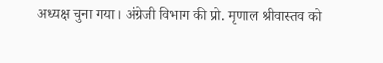अध्यक्ष चुना गया। अंग्रेजी विभाग की प्रो. मृणाल श्रीवास्तव को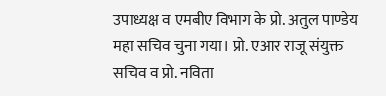उपाध्यक्ष व एमबीए विभाग के प्रो. अतुल पाण्डेय महा सचिव चुना गया। प्रो. एआर राजू संयुक्त सचिव व प्रो. नविता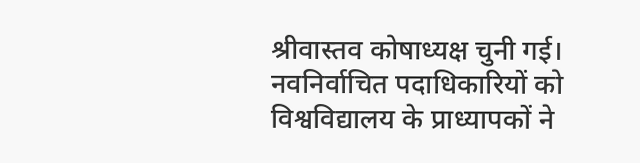श्रीवास्तव कोषाध्यक्ष चुनी गई। नवनिर्वाचित पदाधिकारियों को विश्वविद्यालय के प्राध्यापकों ने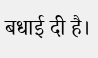बधाई दी है।